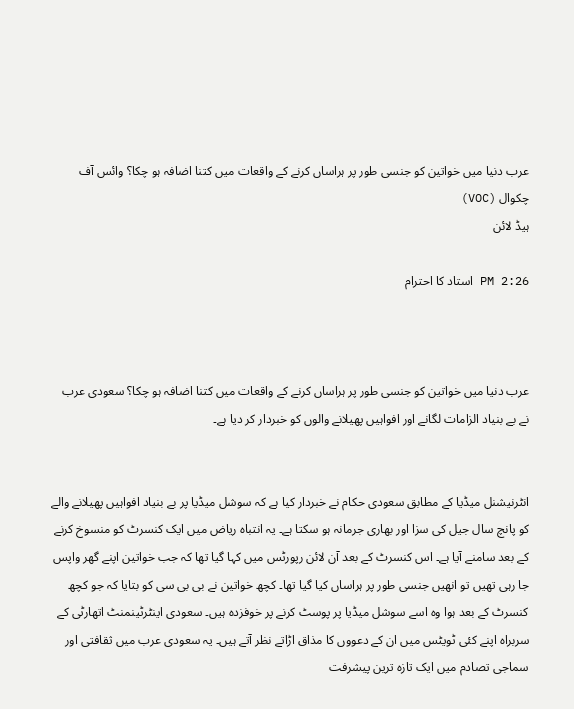عرب دنیا میں خواتین کو جنسی طور پر ہراساں کرنے کے واقعات میں کتنا اضافہ ہو چکا؟ وائس آف چکوال (VOC)
ہیڈ لائن

2:26 PM استاد کا احترام



عرب دنیا میں خواتین کو جنسی طور پر ہراساں کرنے کے واقعات میں کتنا اضافہ ہو چکا؟ سعودی عرب نے بے بنیاد الزامات لگانے اور افواہیں پھیلانے والوں کو خبردار کر دیا ہے۔


انٹرنیشنل میڈیا کے مطابق سعودی حکام نے خبردار کیا ہے کہ سوشل میڈیا پر بے بنیاد افواہیں پھیلانے والے کو پانچ سال جیل کی سزا اور بھاری جرمانہ ہو سکتا ہے۔ یہ انتباہ ریاض میں ایک کنسرٹ کو منسوخ کرنے کے بعد سامنے آیا ہے۔ اس کنسرٹ کے بعد آن لائن رپورٹس میں کہا گیا تھا کہ جب خواتین اپنے گھر واپس جا رہی تھیں تو انھیں جنسی طور پر ہراساں کیا گیا تھا۔ کچھ خواتین نے بی بی سی کو بتایا کہ جو کچھ کنسرٹ کے بعد ہوا وہ اسے سوشل میڈیا پر پوسٹ کرنے پر خوفزدہ ہیں۔ سعودی اینٹرٹینمنٹ اتھارٹی کے سربراہ اپنے کئی ٹویٹس میں ان کے دعووں کا مذاق اڑاتے نظر آتے ہیں۔ یہ سعودی عرب میں ثقافتی اور سماجی تصادم میں ایک تازہ ترین پیشرفت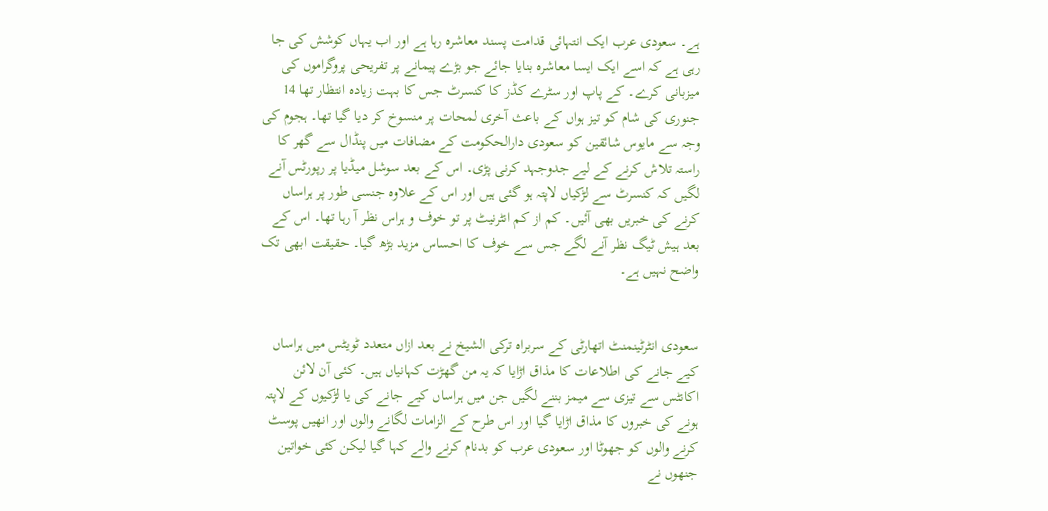ہے۔ سعودی عرب ایک انتہائی قدامت پسند معاشرہ رہا ہے اور اب یہاں کوشش کی جا رہی ہے کہ اسے ایک ایسا معاشرہ بنایا جائے جو بڑے پیمانے پر تفریحی پروگراموں کی میزبانی کرے۔ کے پاپ اور سٹرے کڈز کا کنسرٹ جس کا بہت زیادہ انتظار تھا 14 جنوری کی شام کو تیز ہواں کے باعث آخری لمحات پر منسوخ کر دیا گیا تھا۔ ہجوم کی وجہ سے مایوس شائقین کو سعودی دارالحکومت کے مضافات میں پنڈال سے گھر کا راستہ تلاش کرنے کے لیے جدوجہد کرنی پڑی۔ اس کے بعد سوشل میڈیا پر رپورٹس آنے لگیں کہ کنسرٹ سے لڑکیاں لاپتہ ہو گئی ہیں اور اس کے علاوہ جنسی طور پر ہراساں کرنے کی خبریں بھی آئیں۔ کم از کم انٹرنیٹ پر تو خوف و ہراس نظر آ رہا تھا۔ اس کے بعد ہیش ٹیگ نظر آنے لگے جس سے خوف کا احساس مزید بڑھ گیا۔ حقیقت ابھی تک واضح نہیں ہے۔


سعودی انٹرٹینمنٹ اتھارٹی کے سربراہ ترکی الشیخ نے بعد ازاں متعدد ٹویٹس میں ہراساں کیے جانے کی اطلاعات کا مذاق اڑایا کہ یہ من گھڑت کہانیاں ہیں۔ کئی آن لائن اکانٹس سے تیزی سے میمز بننے لگیں جن میں ہراساں کیے جانے کی یا لڑکیوں کے لاپتہ ہونے کی خبروں کا مذاق اڑایا گیا اور اس طرح کے الزامات لگانے والوں اور انھیں پوسٹ کرنے والوں کو جھوٹا اور سعودی عرب کو بدنام کرنے والے کہا گیا لیکن کئی خواتین جنھوں نے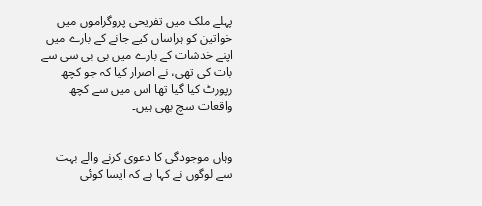پہلے ملک میں تفریحی پروگراموں میں خواتین کو ہراساں کیے جانے کے بارے میں اپنے خدشات کے بارے میں بی بی سی سے بات کی تھی، نے اصرار کیا کہ جو کچھ رپورٹ کیا گیا تھا اس میں سے کچھ واقعات سچ بھی ہیں۔


وہاں موجودگی کا دعوی کرنے والے بہت سے لوگوں نے کہا ہے کہ ایسا کوئی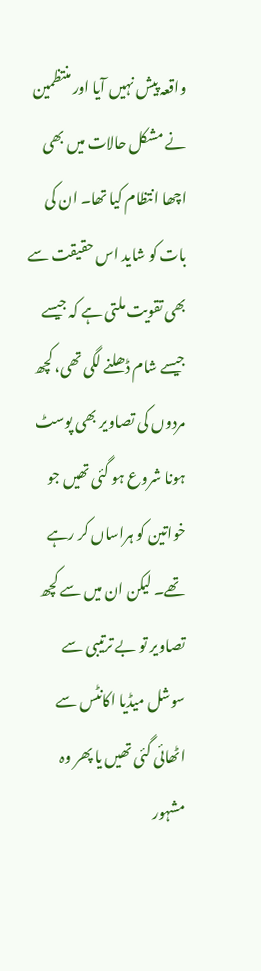واقعہ پیش نہیں آیا اور منتظمین نے مشکل حالات میں بھی اچھا انتظام کیا تھا۔ ان کی بات کو شاید اس حقیقت سے بھی تقویت ملتی ہے کہ جیسے جیسے شام ڈھلنے لگی تھی، کچھ مردوں کی تصاویر بھی پوسٹ ہونا شروع ہو گئی تھیں جو خواتین کو ہراساں کر رہے تھے۔ لیکن ان میں سے کچھ تصاویر تو بے ترتیبی سے سوشل میڈیا اکانٹس سے اٹھائی گئی تھیں یا پھر وہ مشہور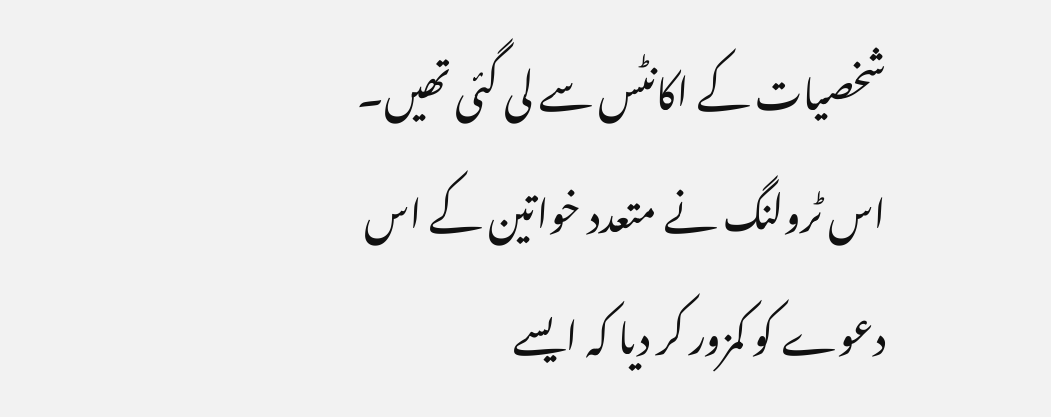شخصیات کے اکانٹس سے لی گئی تھیں۔ اس ٹرولنگ نے متعدد خواتین کے اس دعوے کو کمزور کر دیا کہ ایسے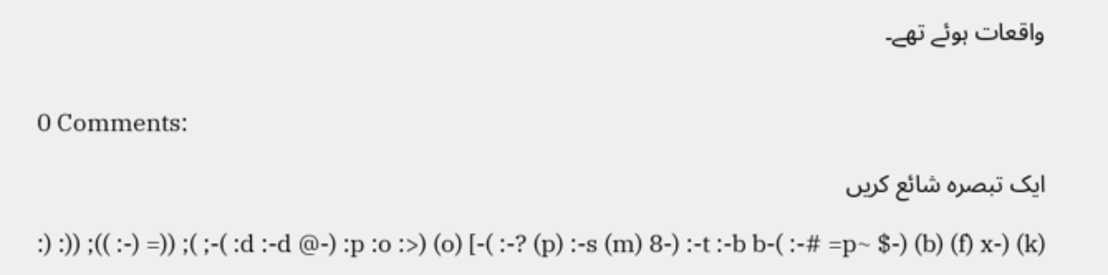واقعات ہوئے تھے۔


0 Comments:

ایک تبصرہ شائع کریں

:) :)) ;(( :-) =)) ;( ;-( :d :-d @-) :p :o :>) (o) [-( :-? (p) :-s (m) 8-) :-t :-b b-( :-# =p~ $-) (b) (f) x-) (k)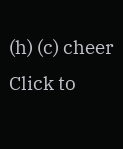(h) (c) cheer
Click to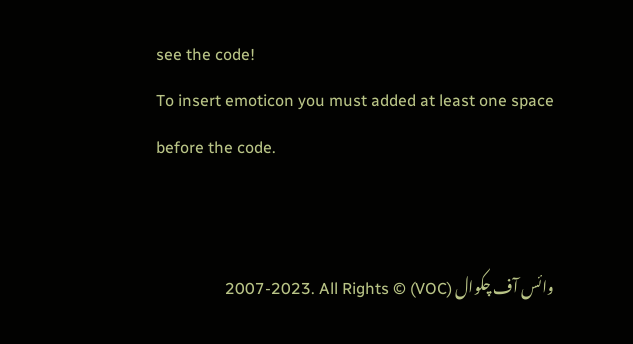see the code!
To insert emoticon you must added at least one space before the code.


وائس آف چکوال (VOC) © 2007-2023. All Rights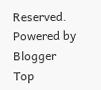Reserved. Powered by Blogger
Top